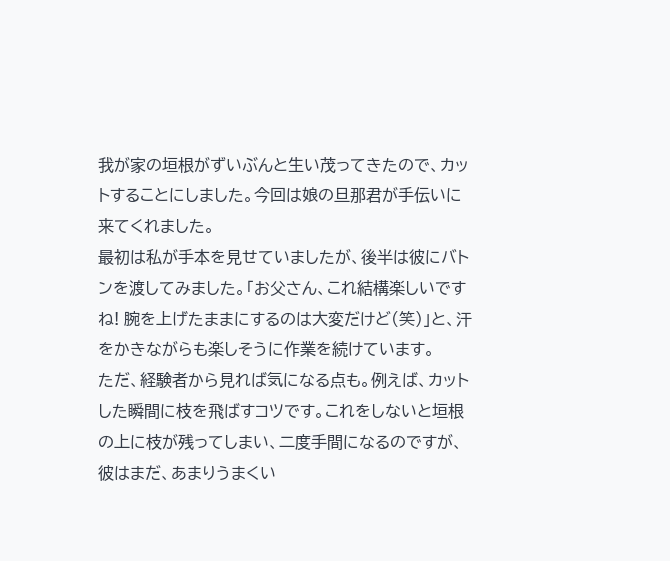我が家の垣根がずいぶんと生い茂ってきたので、カットすることにしました。今回は娘の旦那君が手伝いに来てくれました。
最初は私が手本を見せていましたが、後半は彼にバトンを渡してみました。「お父さん、これ結構楽しいですね! 腕を上げたままにするのは大変だけど(笑)」と、汗をかきながらも楽しそうに作業を続けています。
ただ、経験者から見れば気になる点も。例えば、カットした瞬間に枝を飛ばすコツです。これをしないと垣根の上に枝が残ってしまい、二度手間になるのですが、彼はまだ、あまりうまくい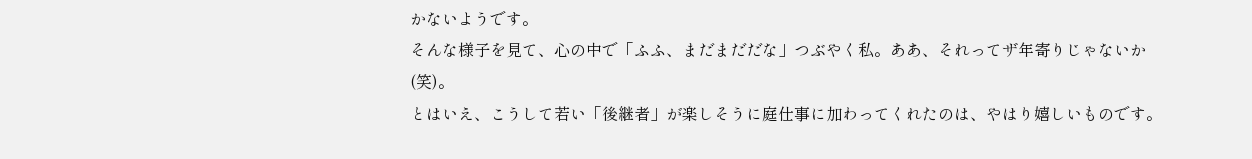かないようです。
そんな様子を見て、心の中で「ふふ、まだまだだな」つぶやく私。ああ、それってザ年寄りじゃないか(笑)。
とはいえ、こうして若い「後継者」が楽しそうに庭仕事に加わってくれたのは、やはり嬉しいものです。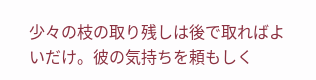少々の枝の取り残しは後で取ればよいだけ。彼の気持ちを頼もしく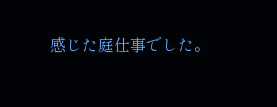感じた庭仕事でした。